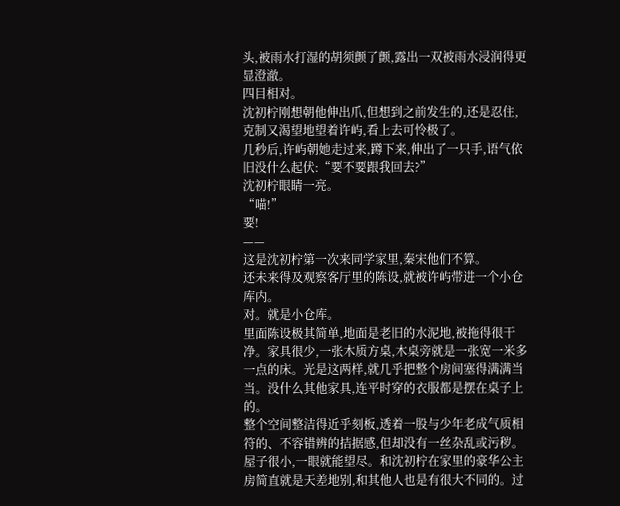头,被雨水打湿的胡须颤了颤,露出一双被雨水浸润得更显澄澈。
四目相对。
沈初柠刚想朝他伸出爪,但想到之前发生的,还是忍住,克制又渴望地望着许屿,看上去可怜极了。
几秒后,许屿朝她走过来,蹲下来,伸出了一只手,语气依旧没什么起伏:“要不要跟我回去?”
沈初柠眼睛一亮。
“喵!”
要!
——
这是沈初柠第一次来同学家里,秦宋他们不算。
还未来得及观察客厅里的陈设,就被许屿带进一个小仓库内。
对。就是小仓库。
里面陈设极其简单,地面是老旧的水泥地,被拖得很干净。家具很少,一张木质方桌,木桌旁就是一张宽一米多一点的床。光是这两样,就几乎把整个房间塞得满满当当。没什么其他家具,连平时穿的衣服都是摆在桌子上的。
整个空间整洁得近乎刻板,透着一股与少年老成气质相符的、不容错辨的拮据感,但却没有一丝杂乱或污秽。
屋子很小,一眼就能望尽。和沈初柠在家里的豪华公主房简直就是天差地别,和其他人也是有很大不同的。过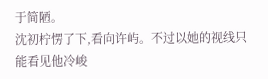于简陋。
沈初柠愣了下,看向许屿。不过以她的视线只能看见他冷峻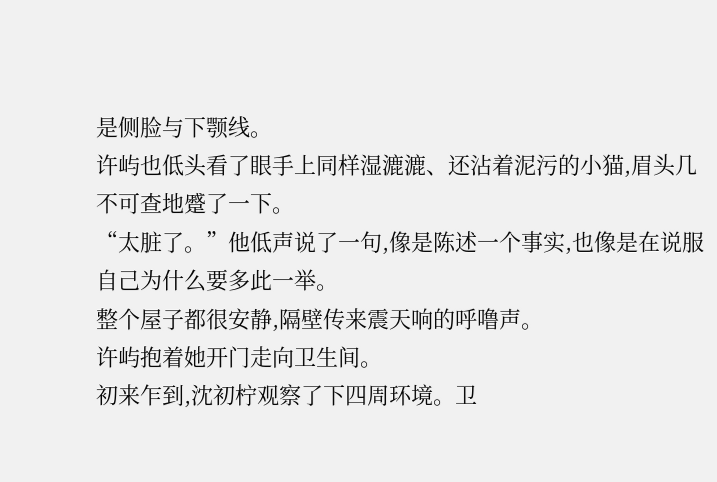是侧脸与下颚线。
许屿也低头看了眼手上同样湿漉漉、还沾着泥污的小猫,眉头几不可查地蹙了一下。
“太脏了。”他低声说了一句,像是陈述一个事实,也像是在说服自己为什么要多此一举。
整个屋子都很安静,隔壁传来震天响的呼噜声。
许屿抱着她开门走向卫生间。
初来乍到,沈初柠观察了下四周环境。卫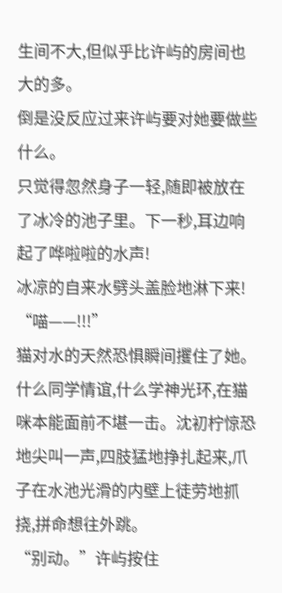生间不大,但似乎比许屿的房间也大的多。
倒是没反应过来许屿要对她要做些什么。
只觉得忽然身子一轻,随即被放在了冰冷的池子里。下一秒,耳边响起了哗啦啦的水声!
冰凉的自来水劈头盖脸地淋下来!
“喵——!!!”
猫对水的天然恐惧瞬间攫住了她。什么同学情谊,什么学神光环,在猫咪本能面前不堪一击。沈初柠惊恐地尖叫一声,四肢猛地挣扎起来,爪子在水池光滑的内壁上徒劳地抓挠,拼命想往外跳。
“别动。”许屿按住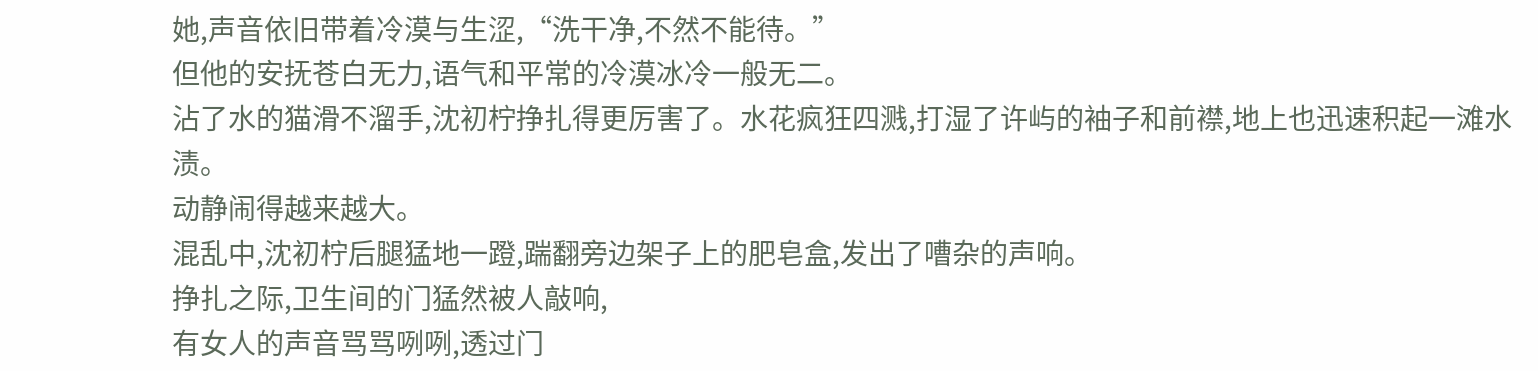她,声音依旧带着冷漠与生涩,“洗干净,不然不能待。”
但他的安抚苍白无力,语气和平常的冷漠冰冷一般无二。
沾了水的猫滑不溜手,沈初柠挣扎得更厉害了。水花疯狂四溅,打湿了许屿的袖子和前襟,地上也迅速积起一滩水渍。
动静闹得越来越大。
混乱中,沈初柠后腿猛地一蹬,踹翻旁边架子上的肥皂盒,发出了嘈杂的声响。
挣扎之际,卫生间的门猛然被人敲响,
有女人的声音骂骂咧咧,透过门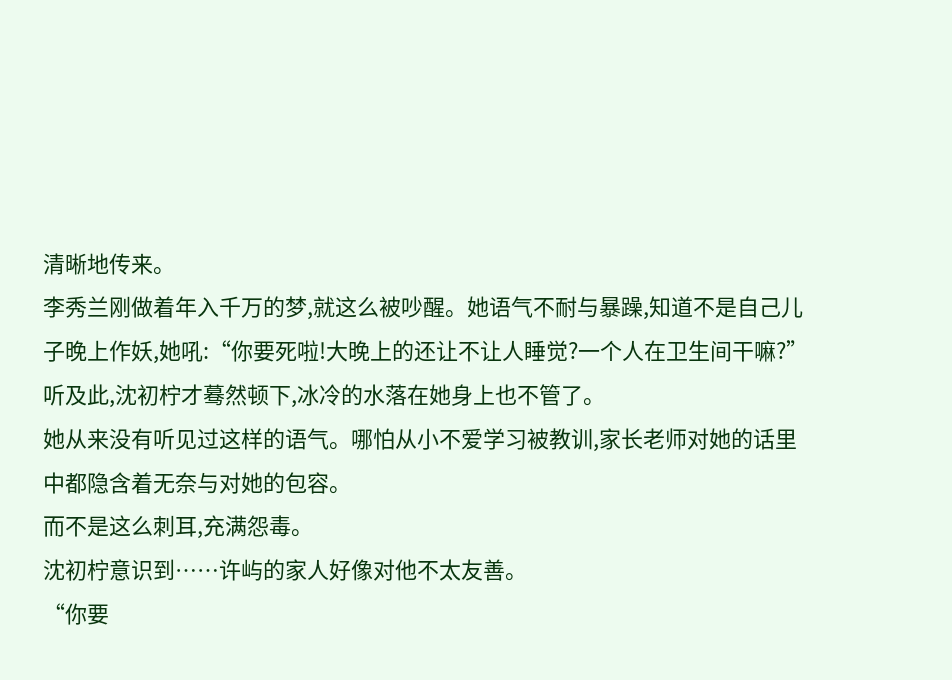清晰地传来。
李秀兰刚做着年入千万的梦,就这么被吵醒。她语气不耐与暴躁,知道不是自己儿子晚上作妖,她吼:“你要死啦!大晚上的还让不让人睡觉?一个人在卫生间干嘛?”
听及此,沈初柠才蓦然顿下,冰冷的水落在她身上也不管了。
她从来没有听见过这样的语气。哪怕从小不爱学习被教训,家长老师对她的话里中都隐含着无奈与对她的包容。
而不是这么刺耳,充满怨毒。
沈初柠意识到……许屿的家人好像对他不太友善。
“你要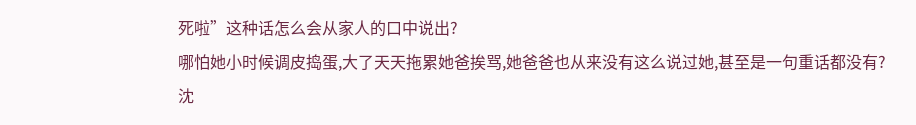死啦”这种话怎么会从家人的口中说出?
哪怕她小时候调皮捣蛋,大了天天拖累她爸挨骂,她爸爸也从来没有这么说过她,甚至是一句重话都没有?
沈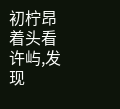初柠昂着头看许屿,发现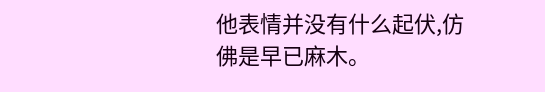他表情并没有什么起伏,仿佛是早已麻木。